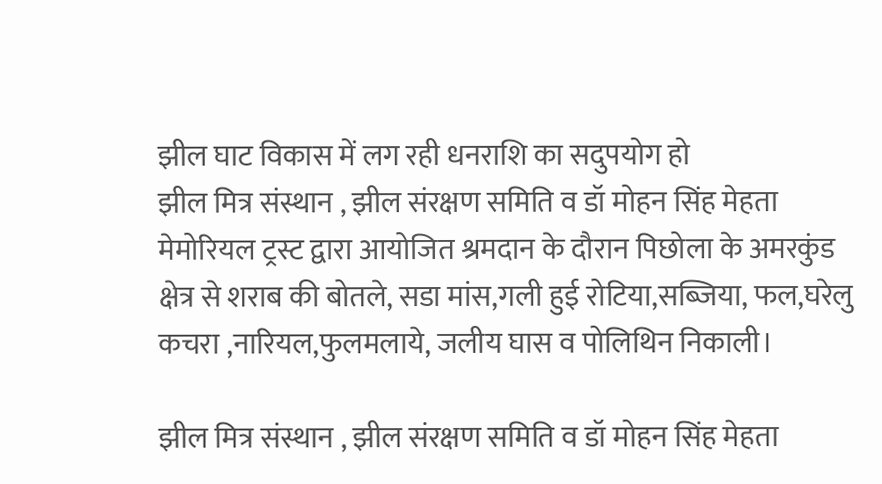झील घाट विकास में लग रही धनराशि का सदुपयोग हो
झील मित्र संस्थान , झील संरक्षण समिति व डॉ मोहन सिंह मेहता मेमोरियल ट्रस्ट द्वारा आयोजित श्रमदान के दौरान पिछोला के अमरकुंड क्षेत्र से शराब की बोतले, सडा मांस,गली हुई रोटिया,सब्जिया, फल,घरेलु कचरा ,नारियल,फुलमलाये, जलीय घास व पोलिथिन निकाली।

झील मित्र संस्थान , झील संरक्षण समिति व डॉ मोहन सिंह मेहता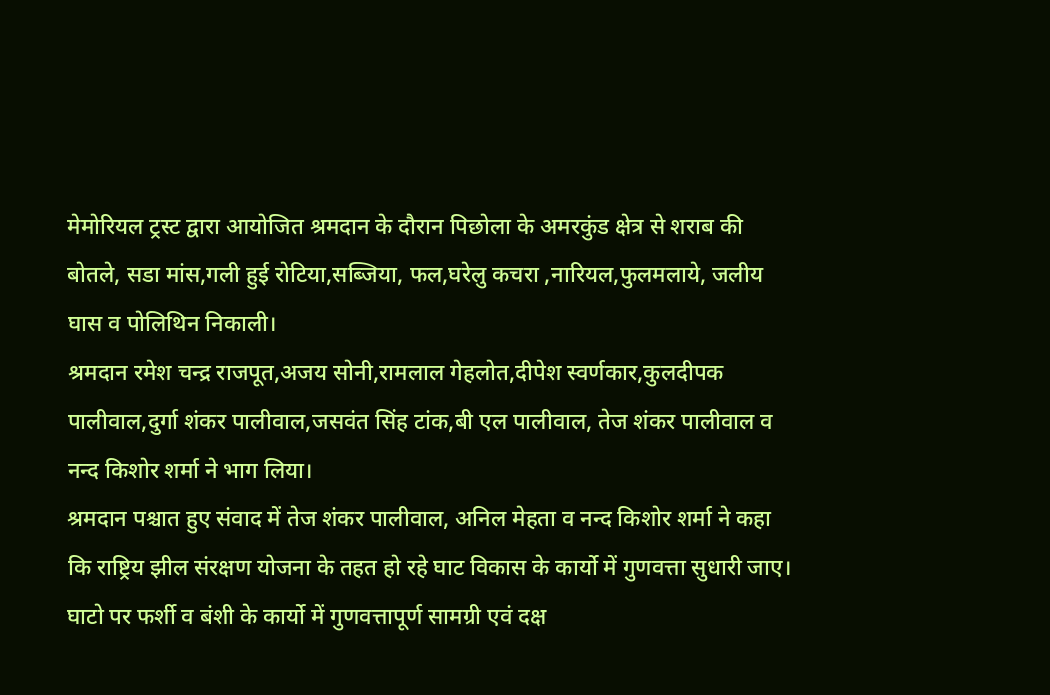मेमोरियल ट्रस्ट द्वारा आयोजित श्रमदान के दौरान पिछोला के अमरकुंड क्षेत्र से शराब की बोतले, सडा मांस,गली हुई रोटिया,सब्जिया, फल,घरेलु कचरा ,नारियल,फुलमलाये, जलीय घास व पोलिथिन निकाली।
श्रमदान रमेश चन्द्र राजपूत,अजय सोनी,रामलाल गेहलोत,दीपेश स्वर्णकार,कुलदीपक पालीवाल,दुर्गा शंकर पालीवाल,जसवंत सिंह टांक,बी एल पालीवाल, तेज शंकर पालीवाल व नन्द किशोर शर्मा ने भाग लिया।
श्रमदान पश्चात हुए संवाद में तेज शंकर पालीवाल, अनिल मेहता व नन्द किशोर शर्मा ने कहा कि राष्ट्रिय झील संरक्षण योजना के तहत हो रहे घाट विकास के कार्यो में गुणवत्ता सुधारी जाए।
घाटो पर फर्शी व बंशी के कार्यो में गुणवत्तापूर्ण सामग्री एवं दक्ष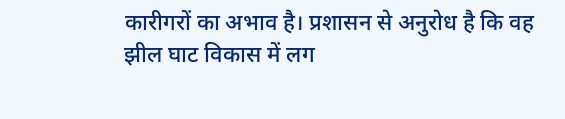कारीगरों का अभाव है। प्रशासन से अनुरोध है कि वह झील घाट विकास में लग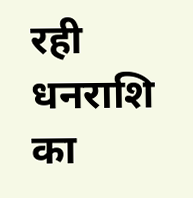रही धनराशि का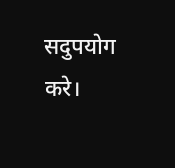सदुपयोग करे।